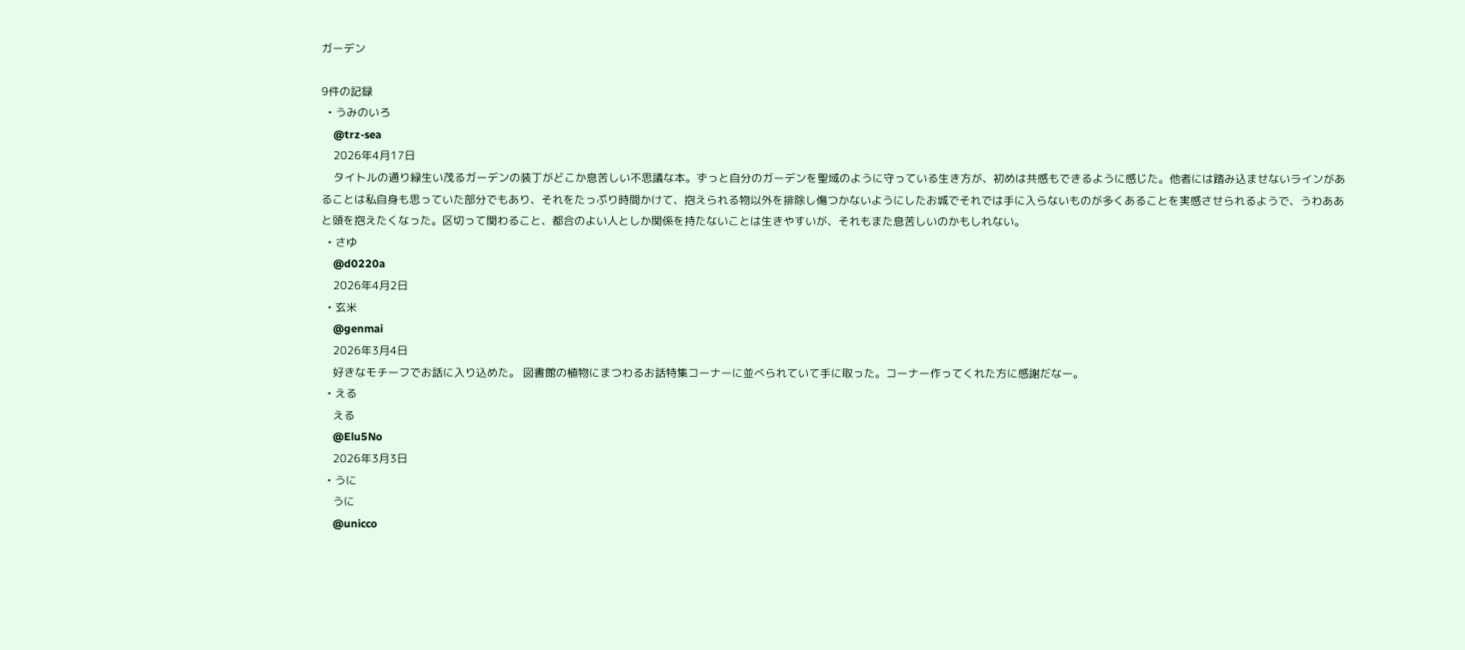ガーデン

9件の記録
  • うみのいろ
    @trz-sea
    2026年4月17日
    タイトルの通り緑生い茂るガーデンの装丁がどこか息苦しい不思議な本。ずっと自分のガーデンを聖域のように守っている生き方が、初めは共感もできるように感じた。他者には踏み込ませないラインがあることは私自身も思っていた部分でもあり、それをたっぷり時間かけて、抱えられる物以外を排除し傷つかないようにしたお城でそれでは手に入らないものが多くあることを実感させられるようで、うわああと頭を抱えたくなった。区切って関わること、都合のよい人としか関係を持たないことは生きやすいが、それもまた息苦しいのかもしれない。
  • さゆ
    @d0220a
    2026年4月2日
  • 玄米
    @genmai
    2026年3月4日
    好きなモチーフでお話に入り込めた。 図書館の植物にまつわるお話特集コーナーに並べられていて手に取った。コーナー作ってくれた方に感謝だなー。
  • える
    える
    @Elu5No
    2026年3月3日
  • うに
    うに
    @unicco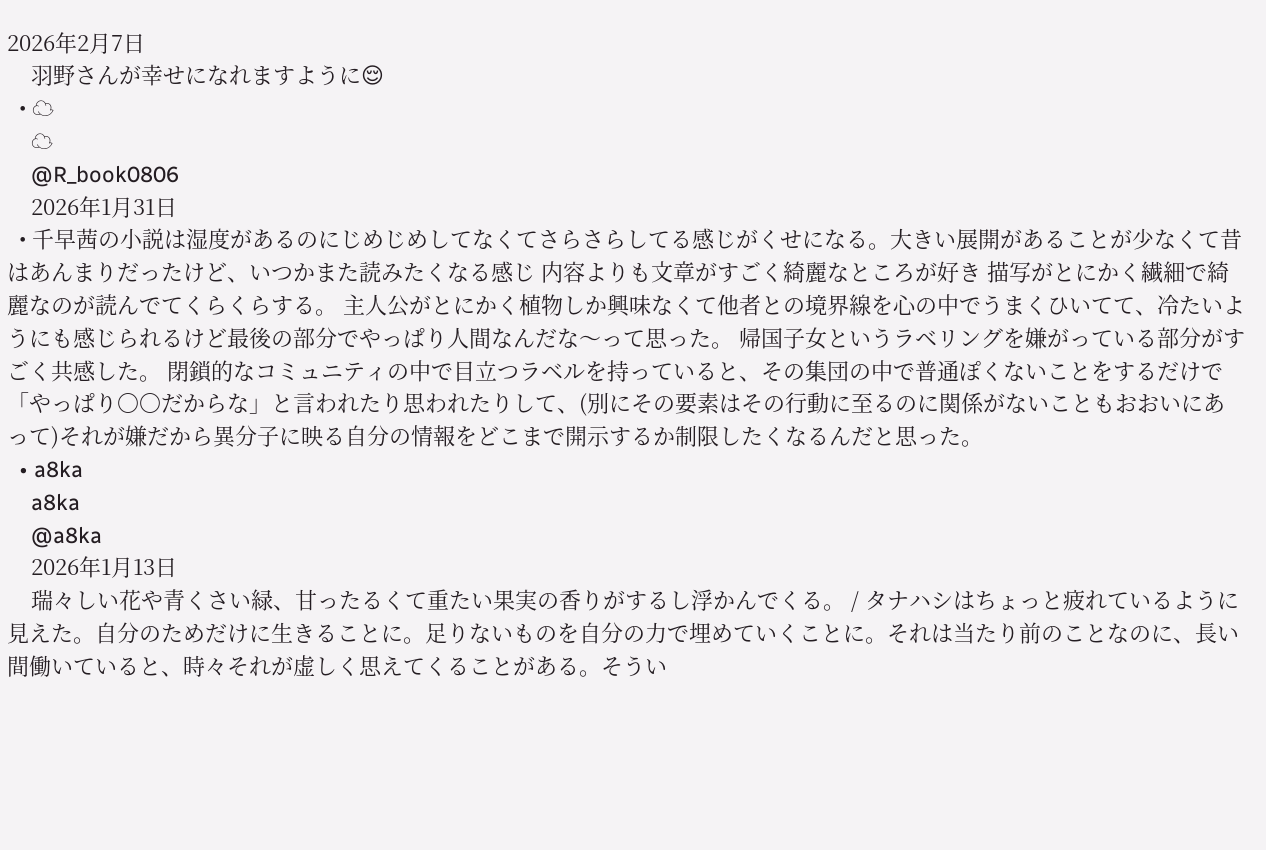2026年2月7日
    羽野さんが幸せになれますように😌
  • ☁
    ☁
    @R_book0806
    2026年1月31日
  • 千早茜の小説は湿度があるのにじめじめしてなくてさらさらしてる感じがくせになる。大きい展開があることが少なくて昔はあんまりだったけど、いつかまた読みたくなる感じ 内容よりも文章がすごく綺麗なところが好き 描写がとにかく繊細で綺麗なのが読んでてくらくらする。 主人公がとにかく植物しか興味なくて他者との境界線を心の中でうまくひいてて、冷たいようにも感じられるけど最後の部分でやっぱり人間なんだな〜って思った。 帰国子女というラベリングを嫌がっている部分がすごく共感した。 閉鎖的なコミュニティの中で目立つラベルを持っていると、その集団の中で普通ぽくないことをするだけで「やっぱり〇〇だからな」と言われたり思われたりして、(別にその要素はその行動に至るのに関係がないこともおおいにあって)それが嫌だから異分子に映る自分の情報をどこまで開示するか制限したくなるんだと思った。
  • a8ka
    a8ka
    @a8ka
    2026年1月13日
    瑞々しい花や青くさい緑、甘ったるくて重たい果実の香りがするし浮かんでくる。 / タナハシはちょっと疲れているように見えた。自分のためだけに生きることに。足りないものを自分の力で埋めていくことに。それは当たり前のことなのに、長い間働いていると、時々それが虚しく思えてくることがある。そうい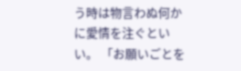う時は物言わぬ何かに愛情を注ぐといい。 「お願いごとを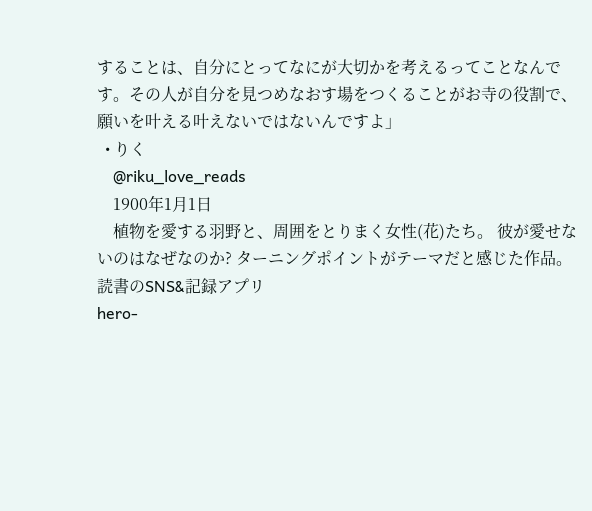することは、自分にとってなにが大切かを考えるってことなんです。その人が自分を見つめなおす場をつくることがお寺の役割で、願いを叶える叶えないではないんですよ」
  • りく
    @riku_love_reads
    1900年1月1日
    植物を愛する羽野と、周囲をとりまく女性(花)たち。 彼が愛せないのはなぜなのか? ターニングポイントがテーマだと感じた作品。
読書のSNS&記録アプリ
hero-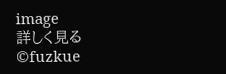image
詳しく見る
©fuzkue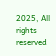2025, All rights reserved